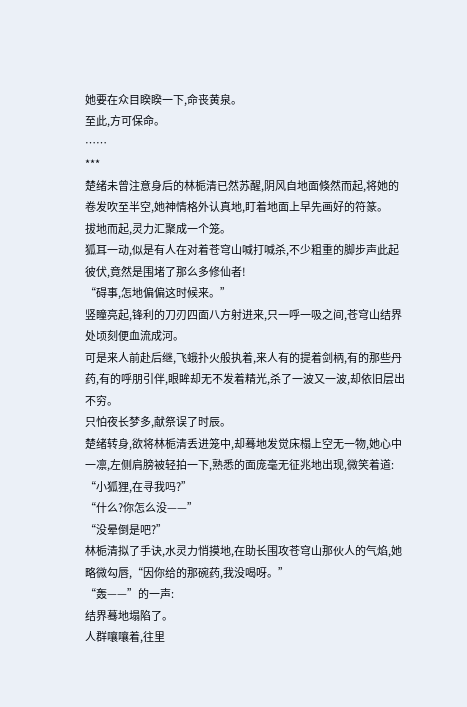她要在众目睽睽一下,命丧黄泉。
至此,方可保命。
……
***
楚绪未曾注意身后的林栀清已然苏醒,阴风自地面倏然而起,将她的卷发吹至半空,她神情格外认真地,盯着地面上早先画好的符篆。
拔地而起,灵力汇聚成一个笼。
狐耳一动,似是有人在对着苍穹山喊打喊杀,不少粗重的脚步声此起彼伏,竟然是围堵了那么多修仙者!
“碍事,怎地偏偏这时候来。”
竖瞳亮起,锋利的刀刃四面八方射进来,只一呼一吸之间,苍穹山结界处顷刻便血流成河。
可是来人前赴后继,飞蛾扑火般执着,来人有的提着剑柄,有的那些丹药,有的呼朋引伴,眼眸却无不发着精光,杀了一波又一波,却依旧层出不穷。
只怕夜长梦多,献祭误了时辰。
楚绪转身,欲将林栀清丢进笼中,却蓦地发觉床榻上空无一物,她心中一凛,左侧肩膀被轻拍一下,熟悉的面庞毫无征兆地出现,微笑着道:
“小狐狸,在寻我吗?”
“什么?你怎么没——”
“没晕倒是吧?”
林栀清拟了手诀,水灵力悄摸地,在助长围攻苍穹山那伙人的气焰,她略微勾唇,“因你给的那碗药,我没喝呀。”
“轰——”的一声:
结界蓦地塌陷了。
人群嚷嚷着,往里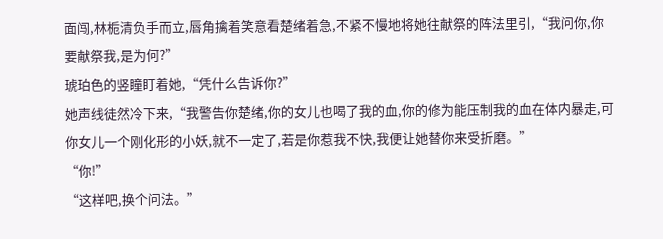面闯,林栀清负手而立,唇角擒着笑意看楚绪着急,不紧不慢地将她往献祭的阵法里引,“我问你,你要献祭我,是为何?”
琥珀色的竖瞳盯着她,“凭什么告诉你?”
她声线徒然冷下来,“我警告你楚绪,你的女儿也喝了我的血,你的修为能压制我的血在体内暴走,可你女儿一个刚化形的小妖,就不一定了,若是你惹我不快,我便让她替你来受折磨。”
“你!”
“这样吧,换个问法。”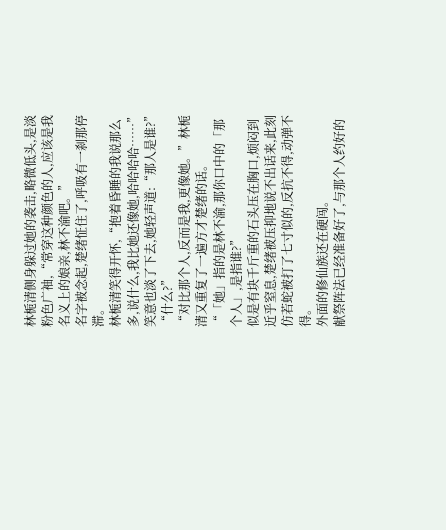林栀清侧身躲过她的袭击,略微低头,是淡粉色广袖,“常穿这种颜色的人,应该是我名义上的娘亲,林不渝吧。”
名字被念起,楚绪怔住了,呼吸有一刹那停滞。
林栀清笑得开怀,“抱着昏睡的我说那么多,说什么,我比她还像她,哈哈哈哈……”
笑意也淡了下去,她轻声道:“那人是谁?”
“什么?”
“对比那个人,反而是我,更像她。”林栀清又重复了一遍方才楚绪的话。
“「她」指的是林不渝,那你口中的「那个人」,是指谁?”
似是有块千斤重的石头压在胸口,烦闷到近乎窒息,楚绪被压抑地说不出话来,此刻仿若蛇被打了七寸似的,反抗不得,动弹不得。
外面的修仙族还在硬闯。
献祭阵法已经准备好了,与那个人约好的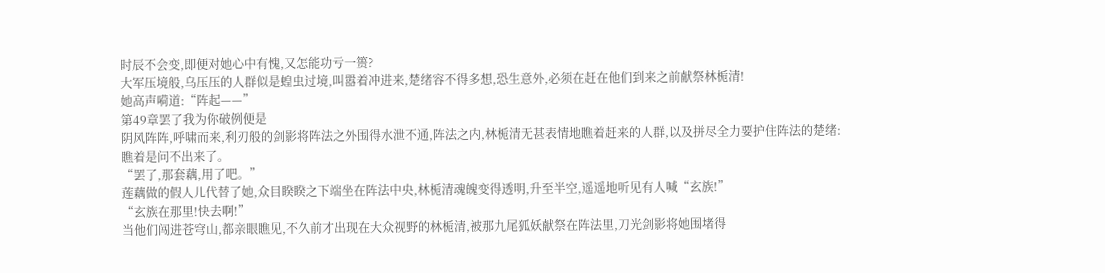时辰不会变,即便对她心中有愧,又怎能功亏一篑?
大军压境般,乌压压的人群似是蝗虫过境,叫嚣着冲进来,楚绪容不得多想,恐生意外,必须在赶在他们到来之前献祭林栀清!
她高声嗬道:“阵起——”
第49章罢了我为你破例便是
阴风阵阵,呼啸而来,利刃般的剑影将阵法之外围得水泄不通,阵法之内,林栀清无甚表情地瞧着赶来的人群,以及拼尽全力要护住阵法的楚绪:
瞧着是问不出来了。
“罢了,那套藕,用了吧。”
莲藕做的假人儿代替了她,众目睽睽之下端坐在阵法中央,林栀清魂魄变得透明,升至半空,遥遥地听见有人喊“玄族!”
“玄族在那里!快去啊!”
当他们闯进苍穹山,都亲眼瞧见,不久前才出现在大众视野的林栀清,被那九尾狐妖献祭在阵法里,刀光剑影将她围堵得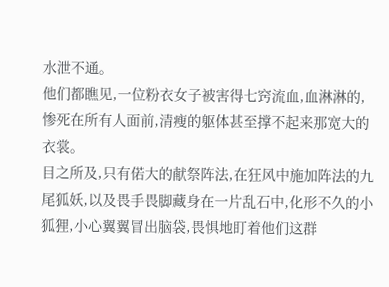水泄不通。
他们都瞧见,一位粉衣女子被害得七窍流血,血淋淋的,惨死在所有人面前,清瘦的躯体甚至撑不起来那宽大的衣裳。
目之所及,只有偌大的献祭阵法,在狂风中施加阵法的九尾狐妖,以及畏手畏脚藏身在一片乱石中,化形不久的小狐狸,小心翼翼冒出脑袋,畏惧地盯着他们这群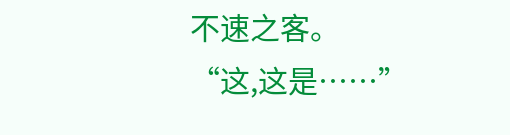不速之客。
“这,这是……”